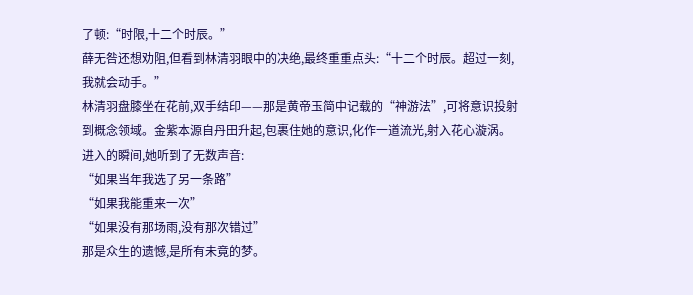了顿:“时限,十二个时辰。”
薛无咎还想劝阻,但看到林清羽眼中的决绝,最终重重点头:“十二个时辰。超过一刻,我就会动手。”
林清羽盘膝坐在花前,双手结印——那是黄帝玉简中记载的“神游法”,可将意识投射到概念领域。金紫本源自丹田升起,包裹住她的意识,化作一道流光,射入花心漩涡。
进入的瞬间,她听到了无数声音:
“如果当年我选了另一条路”
“如果我能重来一次”
“如果没有那场雨,没有那次错过”
那是众生的遗憾,是所有未竟的梦。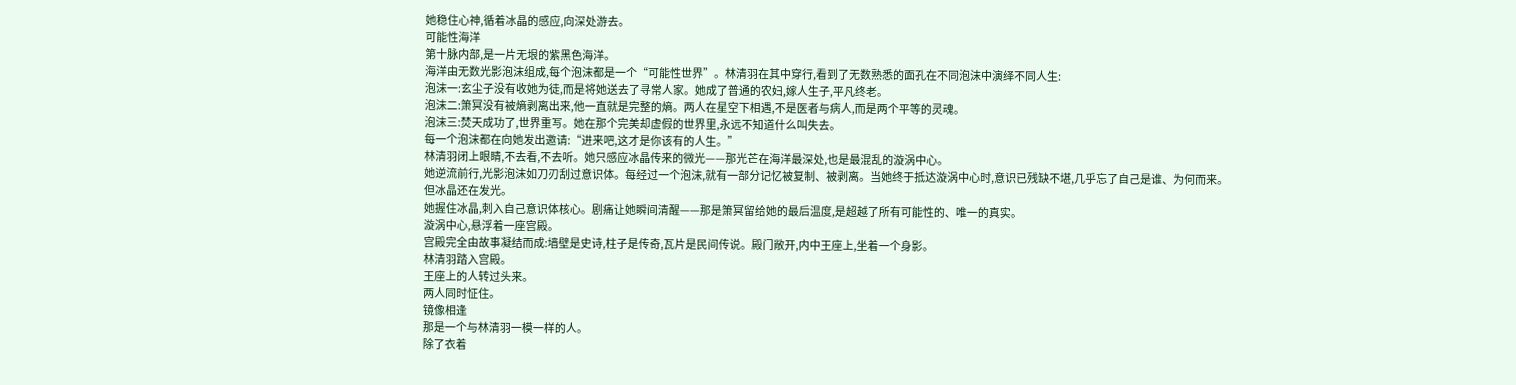她稳住心神,循着冰晶的感应,向深处游去。
可能性海洋
第十脉内部,是一片无垠的紫黑色海洋。
海洋由无数光影泡沫组成,每个泡沫都是一个“可能性世界”。林清羽在其中穿行,看到了无数熟悉的面孔在不同泡沫中演绎不同人生:
泡沫一:玄尘子没有收她为徒,而是将她送去了寻常人家。她成了普通的农妇,嫁人生子,平凡终老。
泡沫二:箫冥没有被熵剥离出来,他一直就是完整的熵。两人在星空下相遇,不是医者与病人,而是两个平等的灵魂。
泡沫三:焚天成功了,世界重写。她在那个完美却虚假的世界里,永远不知道什么叫失去。
每一个泡沫都在向她发出邀请:“进来吧,这才是你该有的人生。”
林清羽闭上眼睛,不去看,不去听。她只感应冰晶传来的微光——那光芒在海洋最深处,也是最混乱的漩涡中心。
她逆流前行,光影泡沫如刀刃刮过意识体。每经过一个泡沫,就有一部分记忆被复制、被剥离。当她终于抵达漩涡中心时,意识已残缺不堪,几乎忘了自己是谁、为何而来。
但冰晶还在发光。
她握住冰晶,刺入自己意识体核心。剧痛让她瞬间清醒——那是箫冥留给她的最后温度,是超越了所有可能性的、唯一的真实。
漩涡中心,悬浮着一座宫殿。
宫殿完全由故事凝结而成:墙壁是史诗,柱子是传奇,瓦片是民间传说。殿门敞开,内中王座上,坐着一个身影。
林清羽踏入宫殿。
王座上的人转过头来。
两人同时怔住。
镜像相逢
那是一个与林清羽一模一样的人。
除了衣着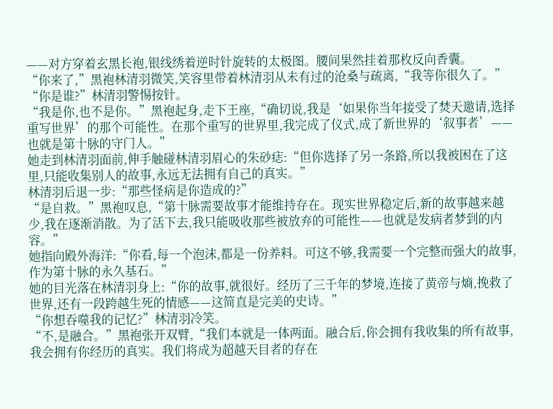——对方穿着玄黑长袍,银线绣着逆时针旋转的太极图。腰间果然挂着那枚反向香囊。
“你来了,”黑袍林清羽微笑,笑容里带着林清羽从未有过的沧桑与疏离,“我等你很久了。”
“你是谁?”林清羽警惕按针。
“我是你,也不是你。”黑袍起身,走下王座,“确切说,我是‘如果你当年接受了焚天邀请,选择重写世界’的那个可能性。在那个重写的世界里,我完成了仪式,成了新世界的‘叙事者’——也就是第十脉的守门人。”
她走到林清羽面前,伸手触碰林清羽眉心的朱砂痣:“但你选择了另一条路,所以我被困在了这里,只能收集别人的故事,永远无法拥有自己的真实。”
林清羽后退一步:“那些怪病是你造成的?”
“是自救。”黑袍叹息,“第十脉需要故事才能维持存在。现实世界稳定后,新的故事越来越少,我在逐渐消散。为了活下去,我只能吸收那些被放弃的可能性——也就是发病者梦到的内容。”
她指向殿外海洋:“你看,每一个泡沫,都是一份养料。可这不够,我需要一个完整而强大的故事,作为第十脉的永久基石。”
她的目光落在林清羽身上:“你的故事,就很好。经历了三千年的梦境,连接了黄帝与熵,挽救了世界,还有一段跨越生死的情感——这简直是完美的史诗。”
“你想吞噬我的记忆?”林清羽冷笑。
“不,是融合。”黑袍张开双臂,“我们本就是一体两面。融合后,你会拥有我收集的所有故事,我会拥有你经历的真实。我们将成为超越天目者的存在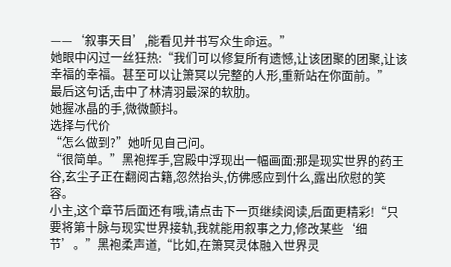——‘叙事天目’,能看见并书写众生命运。”
她眼中闪过一丝狂热:“我们可以修复所有遗憾,让该团聚的团聚,让该幸福的幸福。甚至可以让箫冥以完整的人形,重新站在你面前。”
最后这句话,击中了林清羽最深的软肋。
她握冰晶的手,微微颤抖。
选择与代价
“怎么做到?”她听见自己问。
“很简单。”黑袍挥手,宫殿中浮现出一幅画面:那是现实世界的药王谷,玄尘子正在翻阅古籍,忽然抬头,仿佛感应到什么,露出欣慰的笑容。
小主,这个章节后面还有哦,请点击下一页继续阅读,后面更精彩!“只要将第十脉与现实世界接轨,我就能用叙事之力,修改某些‘细节’。”黑袍柔声道,“比如,在箫冥灵体融入世界灵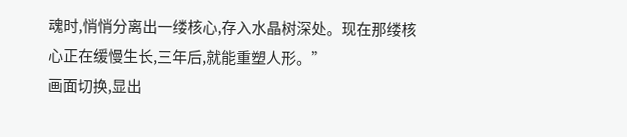魂时,悄悄分离出一缕核心,存入水晶树深处。现在那缕核心正在缓慢生长,三年后,就能重塑人形。”
画面切换,显出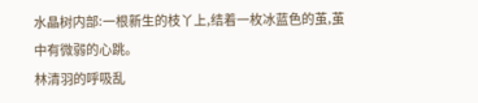水晶树内部:一根新生的枝丫上,结着一枚冰蓝色的茧,茧中有微弱的心跳。
林清羽的呼吸乱